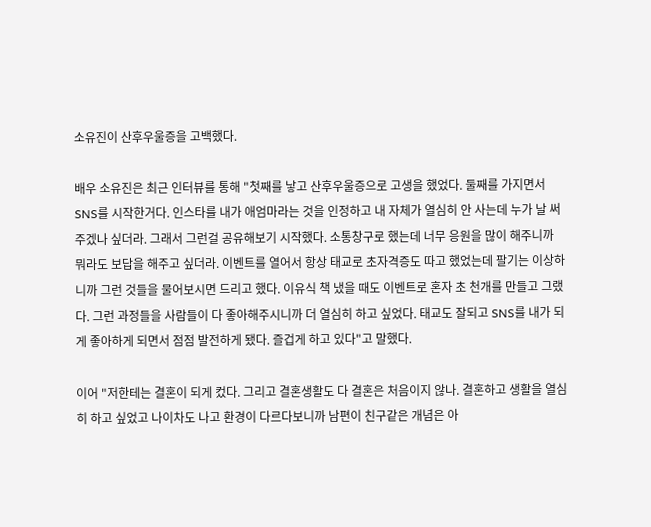소유진이 산후우울증을 고백했다.

배우 소유진은 최근 인터뷰를 통해 "첫째를 낳고 산후우울증으로 고생을 했었다. 둘째를 가지면서 SNS를 시작한거다. 인스타를 내가 애엄마라는 것을 인정하고 내 자체가 열심히 안 사는데 누가 날 써주겠나 싶더라. 그래서 그런걸 공유해보기 시작했다. 소통창구로 했는데 너무 응원을 많이 해주니까 뭐라도 보답을 해주고 싶더라. 이벤트를 열어서 항상 태교로 초자격증도 따고 했었는데 팔기는 이상하니까 그런 것들을 물어보시면 드리고 했다. 이유식 책 냈을 때도 이벤트로 혼자 초 천개를 만들고 그랬다. 그런 과정들을 사람들이 다 좋아해주시니까 더 열심히 하고 싶었다. 태교도 잘되고 SNS를 내가 되게 좋아하게 되면서 점점 발전하게 됐다. 즐겁게 하고 있다"고 말했다.

이어 "저한테는 결혼이 되게 컸다. 그리고 결혼생활도 다 결혼은 처음이지 않나. 결혼하고 생활을 열심히 하고 싶었고 나이차도 나고 환경이 다르다보니까 남편이 친구같은 개념은 아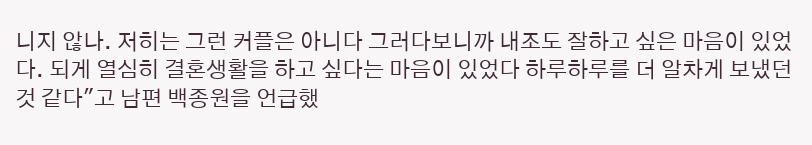니지 않나. 저히는 그런 커플은 아니다 그러다보니까 내조도 잘하고 싶은 마음이 있었다. 되게 열심히 결혼생활을 하고 싶다는 마음이 있었다 하루하루를 더 알차게 보냈던 것 같다"고 남편 백종원을 언급했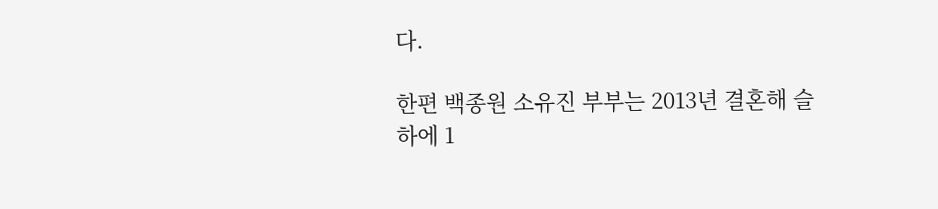다.

한편 백종원 소유진 부부는 2013년 결혼해 슬하에 1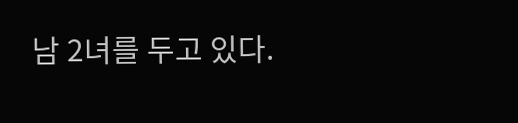남 2녀를 두고 있다.